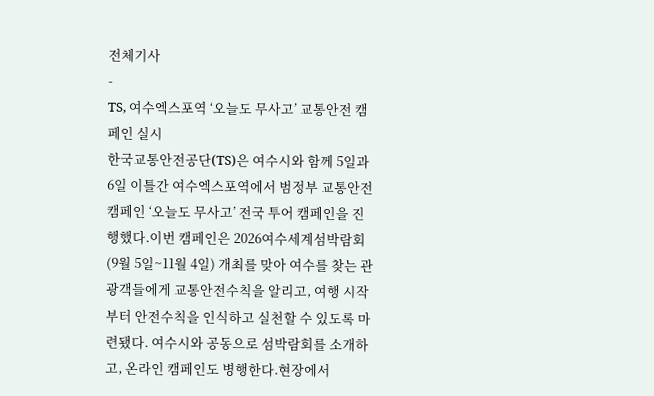전체기사
-
TS, 여수엑스포역 ‘오늘도 무사고’ 교통안전 캠페인 실시
한국교통안전공단(TS)은 여수시와 함께 5일과 6일 이틀간 여수엑스포역에서 범정부 교통안전 캠페인 ‘오늘도 무사고’ 전국 투어 캠페인을 진행했다.이번 캠페인은 2026여수세계섬박람회(9월 5일~11월 4일) 개최를 맞아 여수를 찾는 관광객들에게 교통안전수칙을 알리고, 여행 시작부터 안전수칙을 인식하고 실천할 수 있도록 마련됐다. 여수시와 공동으로 섬박람회를 소개하고, 온라인 캠페인도 병행한다.현장에서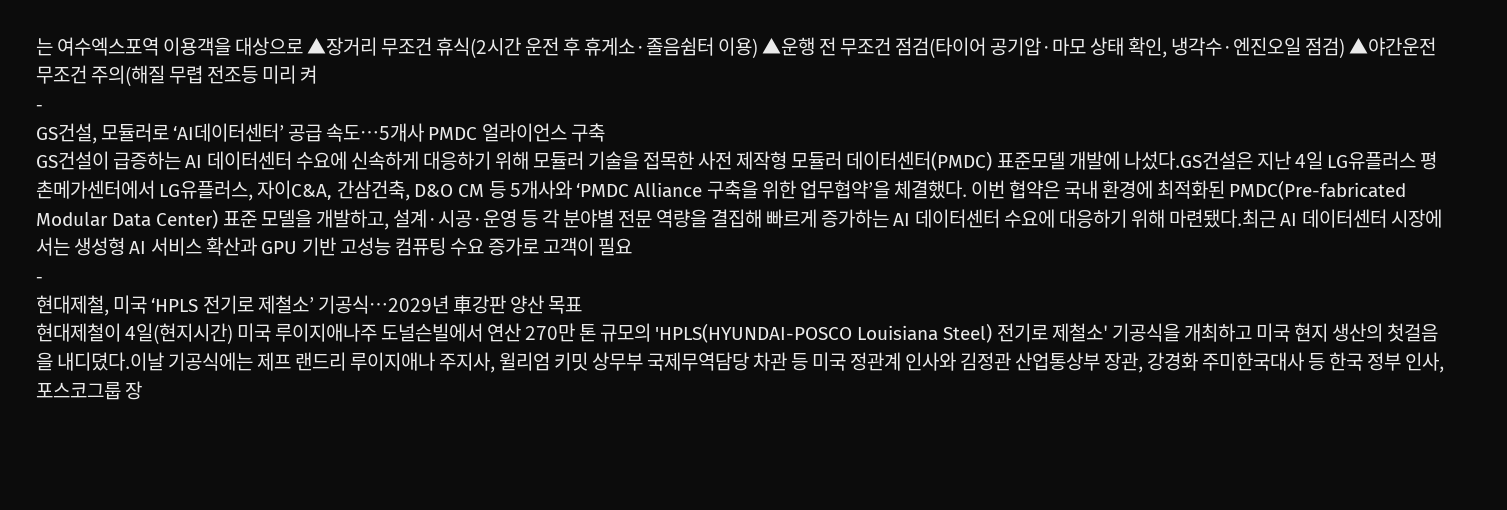는 여수엑스포역 이용객을 대상으로 ▲장거리 무조건 휴식(2시간 운전 후 휴게소·졸음쉼터 이용) ▲운행 전 무조건 점검(타이어 공기압·마모 상태 확인, 냉각수·엔진오일 점검) ▲야간운전 무조건 주의(해질 무렵 전조등 미리 켜
-
GS건설, 모듈러로 ‘AI데이터센터’ 공급 속도…5개사 PMDC 얼라이언스 구축
GS건설이 급증하는 AI 데이터센터 수요에 신속하게 대응하기 위해 모듈러 기술을 접목한 사전 제작형 모듈러 데이터센터(PMDC) 표준모델 개발에 나섰다.GS건설은 지난 4일 LG유플러스 평촌메가센터에서 LG유플러스, 자이C&A, 간삼건축, D&O CM 등 5개사와 ‘PMDC Alliance 구축을 위한 업무협약’을 체결했다. 이번 협약은 국내 환경에 최적화된 PMDC(Pre-fabricated Modular Data Center) 표준 모델을 개발하고, 설계·시공·운영 등 각 분야별 전문 역량을 결집해 빠르게 증가하는 AI 데이터센터 수요에 대응하기 위해 마련됐다.최근 AI 데이터센터 시장에서는 생성형 AI 서비스 확산과 GPU 기반 고성능 컴퓨팅 수요 증가로 고객이 필요
-
현대제철, 미국 ‘HPLS 전기로 제철소’ 기공식…2029년 車강판 양산 목표
현대제철이 4일(현지시간) 미국 루이지애나주 도널슨빌에서 연산 270만 톤 규모의 'HPLS(HYUNDAI-POSCO Louisiana Steel) 전기로 제철소' 기공식을 개최하고 미국 현지 생산의 첫걸음을 내디뎠다.이날 기공식에는 제프 랜드리 루이지애나 주지사, 윌리엄 키밋 상무부 국제무역담당 차관 등 미국 정관계 인사와 김정관 산업통상부 장관, 강경화 주미한국대사 등 한국 정부 인사, 포스코그룹 장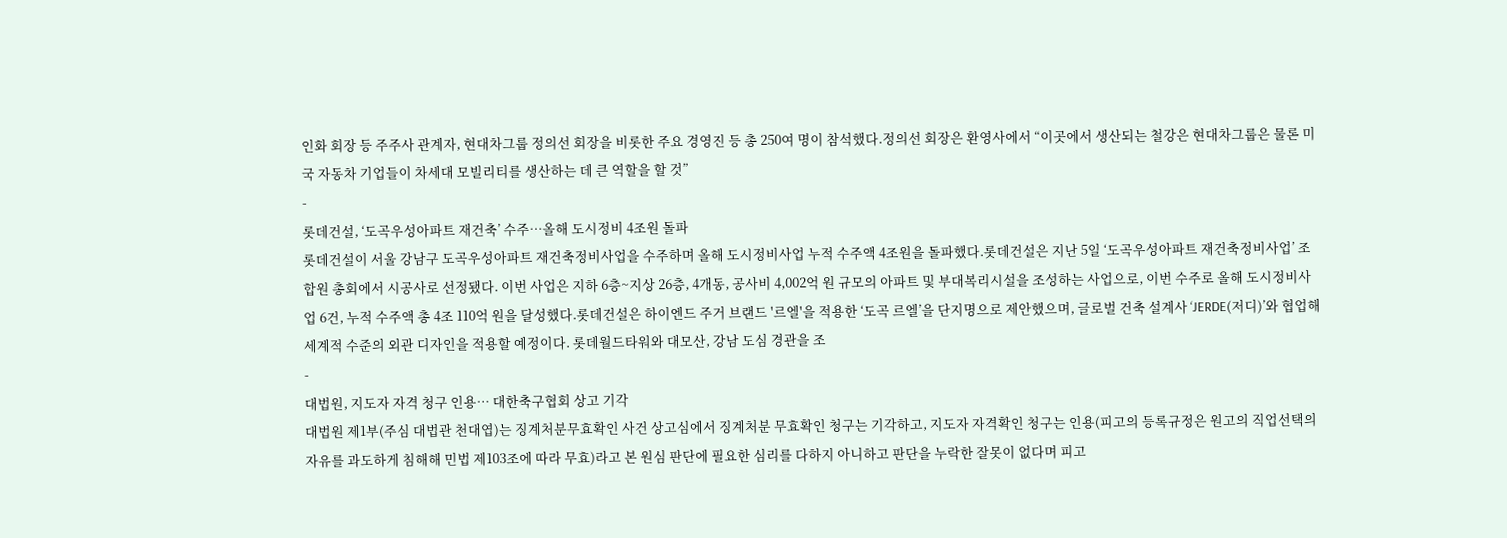인화 회장 등 주주사 관계자, 현대차그룹 정의선 회장을 비롯한 주요 경영진 등 총 250여 명이 참석했다.정의선 회장은 환영사에서 “이곳에서 생산되는 철강은 현대차그룹은 물론 미국 자동차 기업들이 차세대 모빌리티를 생산하는 데 큰 역할을 할 것”
-
롯데건설, ‘도곡우성아파트 재건축’ 수주…올해 도시정비 4조원 돌파
롯데건설이 서울 강남구 도곡우성아파트 재건축정비사업을 수주하며 올해 도시정비사업 누적 수주액 4조원을 돌파했다.롯데건설은 지난 5일 ‘도곡우성아파트 재건축정비사업’ 조합원 총회에서 시공사로 선정됐다. 이번 사업은 지하 6층~지상 26층, 4개동, 공사비 4,002억 원 규모의 아파트 및 부대복리시설을 조성하는 사업으로, 이번 수주로 올해 도시정비사업 6건, 누적 수주액 총 4조 110억 원을 달성했다.롯데건설은 하이엔드 주거 브랜드 '르엘'을 적용한 ‘도곡 르엘’을 단지명으로 제안했으며, 글로벌 건축 설계사 ‘JERDE(저디)’와 협업해 세계적 수준의 외관 디자인을 적용할 예정이다. 롯데월드타워와 대모산, 강남 도심 경관을 조
-
대법원, 지도자 자격 청구 인용… 대한축구협회 상고 기각
대법원 제1부(주심 대법관 천대엽)는 징계처분무효확인 사건 상고심에서 징계처분 무효확인 청구는 기각하고, 지도자 자격확인 청구는 인용(피고의 등록규정은 원고의 직업선택의 자유를 과도하게 침해해 민법 제103조에 따라 무효)라고 본 원심 판단에 필요한 심리를 다하지 아니하고 판단을 누락한 잘못이 없다며 피고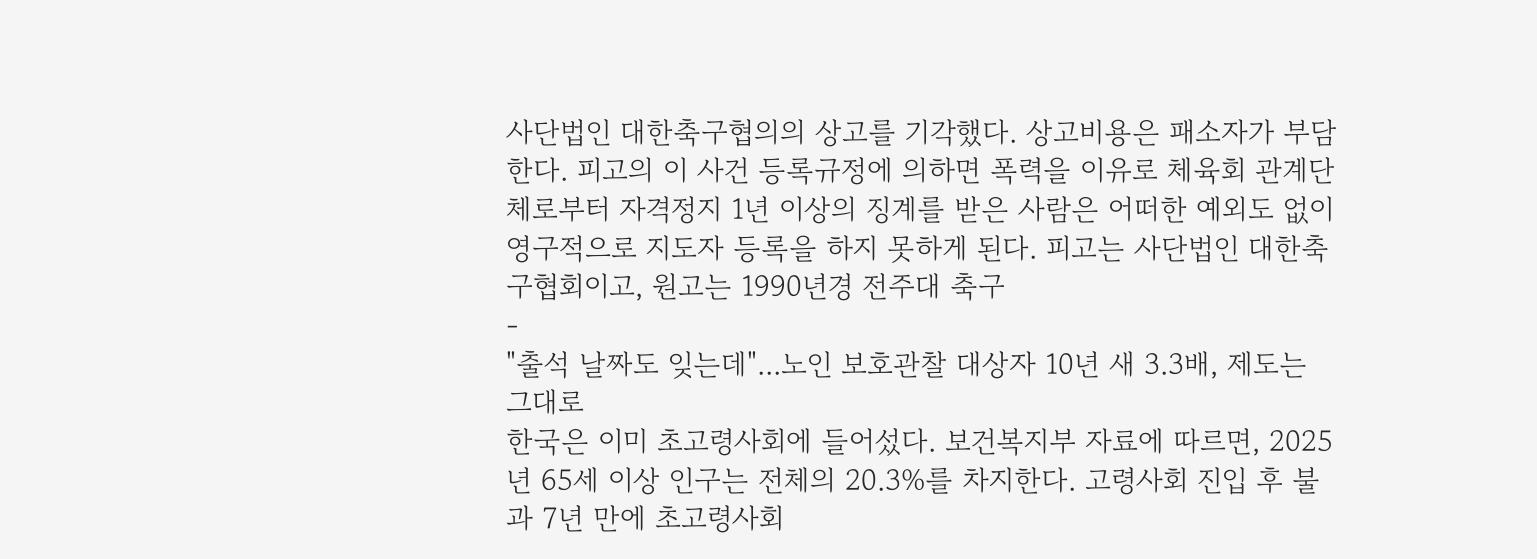사단법인 대한축구협의의 상고를 기각했다. 상고비용은 패소자가 부담한다. 피고의 이 사건 등록규정에 의하면 폭력을 이유로 체육회 관계단체로부터 자격정지 1년 이상의 징계를 받은 사람은 어떠한 예외도 없이 영구적으로 지도자 등록을 하지 못하게 된다. 피고는 사단법인 대한축구협회이고, 원고는 1990년경 전주대 축구
-
"출석 날짜도 잊는데"...노인 보호관찰 대상자 10년 새 3.3배, 제도는 그대로
한국은 이미 초고령사회에 들어섰다. 보건복지부 자료에 따르면, 2025년 65세 이상 인구는 전체의 20.3%를 차지한다. 고령사회 진입 후 불과 7년 만에 초고령사회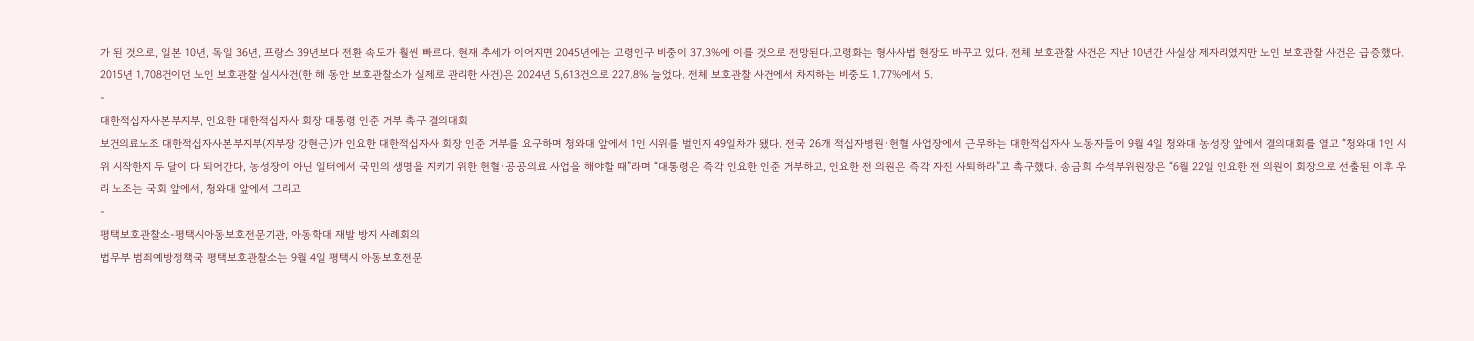가 된 것으로, 일본 10년, 독일 36년, 프랑스 39년보다 전환 속도가 훨씬 빠르다. 현재 추세가 이어지면 2045년에는 고령인구 비중이 37.3%에 이를 것으로 전망된다.고령화는 형사사법 현장도 바꾸고 있다. 전체 보호관찰 사건은 지난 10년간 사실상 제자리였지만 노인 보호관찰 사건은 급증했다. 2015년 1,708건이던 노인 보호관찰 실시사건(한 해 동안 보호관찰소가 실제로 관리한 사건)은 2024년 5,613건으로 227.8% 늘었다. 전체 보호관찰 사건에서 차지하는 비중도 1.77%에서 5.
-
대한적십자사본부지부, 인요한 대한적십자사 회장 대통령 인준 거부 촉구 결의대회
보건의료노조 대한적십자사본부지부(지부장 강현근)가 인요한 대한적십자사 회장 인준 거부를 요구하며 청와대 앞에서 1인 시위를 벌인지 49일차가 됐다. 전국 26개 적십자병원·헌혈 사업장에서 근무하는 대한적십자사 노동자들이 9월 4일 청와대 농성장 앞에서 결의대회를 열고 “청와대 1인 시위 시작한지 두 달이 다 되어간다, 농성장이 아닌 일터에서 국민의 생명을 지키기 위한 헌혈·공공의료 사업을 해야할 때”라며 “대통령은 즉각 인요한 인준 거부하고, 인요한 전 의원은 즉각 자진 사퇴하라”고 촉구했다. 송금희 수석부위원장은 “6월 22일 인요한 전 의원이 회장으로 선출된 이후 우리 노조는 국회 앞에서, 청와대 앞에서 그리고
-
평택보호관찰소-평택시아동보호전문기관, 아동학대 재발 방지 사례회의
법무부 범죄예방정책국 평택보호관찰소는 9월 4일 평택시 아동보호전문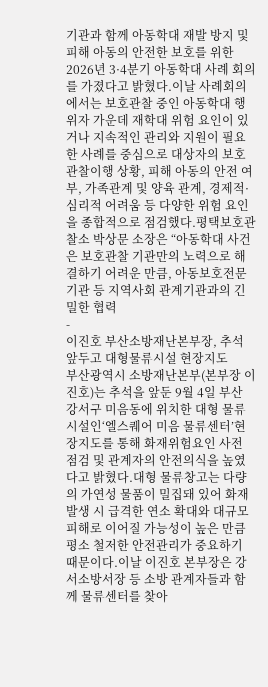기관과 함께 아동학대 재발 방지 및 피해 아동의 안전한 보호를 위한 2026년 3·4분기 아동학대 사례 회의를 가졌다고 밝혔다.이날 사례회의에서는 보호관찰 중인 아동학대 행위자 가운데 재학대 위험 요인이 있거나 지속적인 관리와 지원이 필요한 사례를 중심으로 대상자의 보호관찰이행 상황, 피해 아동의 안전 여부, 가족관계 및 양육 관계, 경제적·심리적 어려움 등 다양한 위험 요인을 종합적으로 점검했다.평택보호관찰소 박상문 소장은 “아동학대 사건은 보호관찰 기관만의 노력으로 해결하기 어려운 만큼, 아동보호전문기관 등 지역사회 관계기관과의 긴밀한 협력
-
이진호 부산소방재난본부장, 추석 앞두고 대형물류시설 현장지도
부산광역시 소방재난본부(본부장 이진호)는 추석을 앞둔 9월 4일 부산 강서구 미음동에 위치한 대형 물류시설인‘엘스퀘어 미음 물류센터’현장지도를 통해 화재위험요인 사전 점검 및 관계자의 안전의식을 높였다고 밝혔다.대형 물류창고는 다량의 가연성 물품이 밀집돼 있어 화재 발생 시 급격한 연소 확대와 대규모 피해로 이어질 가능성이 높은 만큼 평소 철저한 안전관리가 중요하기 때문이다.이날 이진호 본부장은 강서소방서장 등 소방 관계자들과 함께 물류센터를 찾아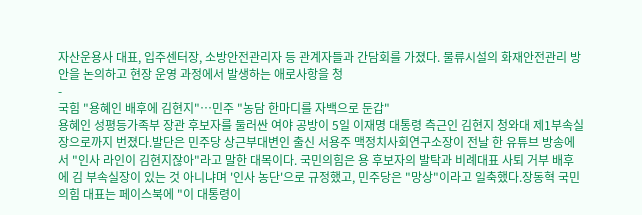자산운용사 대표, 입주센터장, 소방안전관리자 등 관계자들과 간담회를 가졌다. 물류시설의 화재안전관리 방안을 논의하고 현장 운영 과정에서 발생하는 애로사항을 청
-
국힘 "용혜인 배후에 김현지"…민주 "농담 한마디를 자백으로 둔갑"
용혜인 성평등가족부 장관 후보자를 둘러싼 여야 공방이 5일 이재명 대통령 측근인 김현지 청와대 제1부속실장으로까지 번졌다.발단은 민주당 상근부대변인 출신 서용주 맥정치사회연구소장이 전날 한 유튜브 방송에서 "인사 라인이 김현지잖아"라고 말한 대목이다. 국민의힘은 용 후보자의 발탁과 비례대표 사퇴 거부 배후에 김 부속실장이 있는 것 아니냐며 '인사 농단'으로 규정했고, 민주당은 "망상"이라고 일축했다.장동혁 국민의힘 대표는 페이스북에 "이 대통령이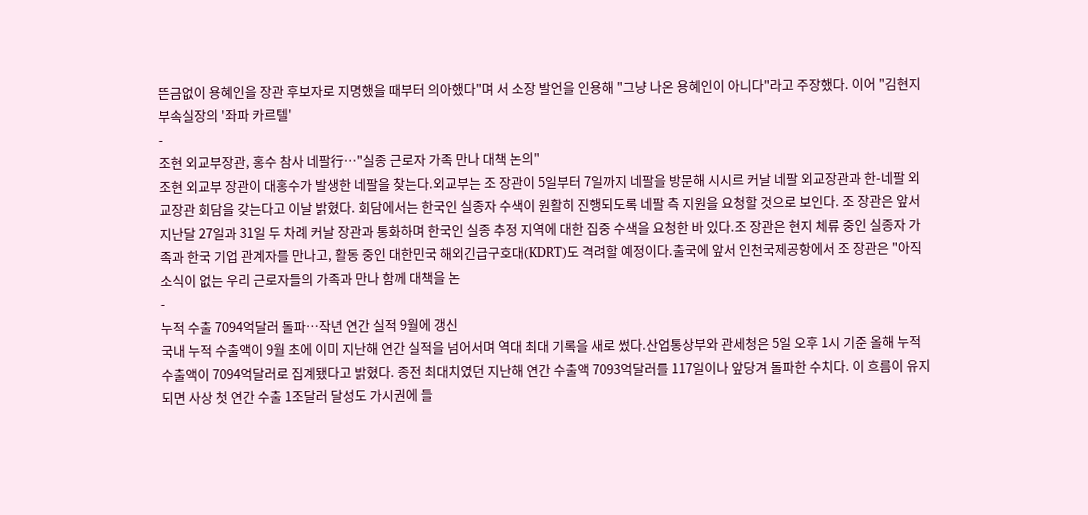뜬금없이 용혜인을 장관 후보자로 지명했을 때부터 의아했다"며 서 소장 발언을 인용해 "그냥 나온 용혜인이 아니다"라고 주장했다. 이어 "김현지 부속실장의 '좌파 카르텔'
-
조현 외교부장관, 홍수 참사 네팔行…"실종 근로자 가족 만나 대책 논의"
조현 외교부 장관이 대홍수가 발생한 네팔을 찾는다.외교부는 조 장관이 5일부터 7일까지 네팔을 방문해 시시르 커날 네팔 외교장관과 한-네팔 외교장관 회담을 갖는다고 이날 밝혔다. 회담에서는 한국인 실종자 수색이 원활히 진행되도록 네팔 측 지원을 요청할 것으로 보인다. 조 장관은 앞서 지난달 27일과 31일 두 차례 커날 장관과 통화하며 한국인 실종 추정 지역에 대한 집중 수색을 요청한 바 있다.조 장관은 현지 체류 중인 실종자 가족과 한국 기업 관계자를 만나고, 활동 중인 대한민국 해외긴급구호대(KDRT)도 격려할 예정이다.출국에 앞서 인천국제공항에서 조 장관은 "아직 소식이 없는 우리 근로자들의 가족과 만나 함께 대책을 논
-
누적 수출 7094억달러 돌파…작년 연간 실적 9월에 갱신
국내 누적 수출액이 9월 초에 이미 지난해 연간 실적을 넘어서며 역대 최대 기록을 새로 썼다.산업통상부와 관세청은 5일 오후 1시 기준 올해 누적 수출액이 7094억달러로 집계됐다고 밝혔다. 종전 최대치였던 지난해 연간 수출액 7093억달러를 117일이나 앞당겨 돌파한 수치다. 이 흐름이 유지되면 사상 첫 연간 수출 1조달러 달성도 가시권에 들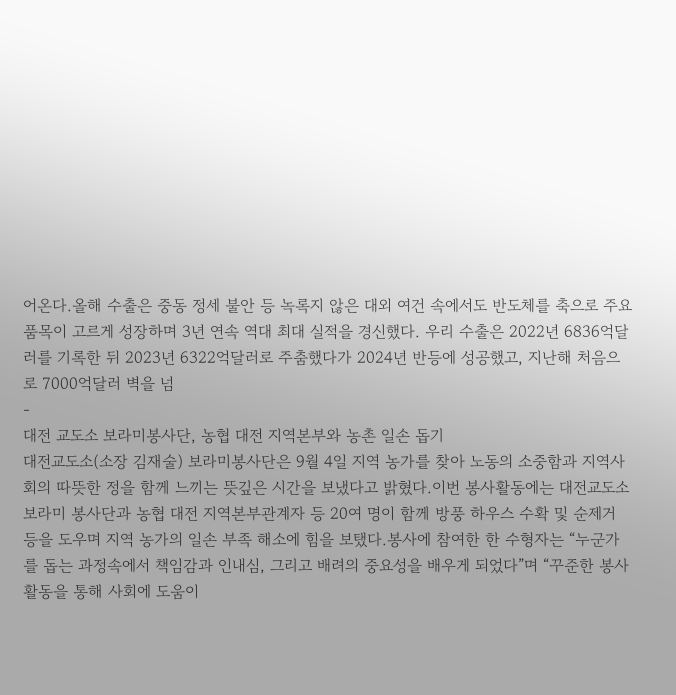어온다.올해 수출은 중동 정세 불안 등 녹록지 않은 대외 여건 속에서도 반도체를 축으로 주요 품목이 고르게 성장하며 3년 연속 역대 최대 실적을 경신했다. 우리 수출은 2022년 6836억달러를 기록한 뒤 2023년 6322억달러로 주춤했다가 2024년 반등에 성공했고, 지난해 처음으로 7000억달러 벽을 넘
-
대전 교도소 보라미봉사단, 농협 대전 지역본부와 농촌 일손 돕기
대전교도소(소장 김재술) 보라미봉사단은 9월 4일 지역 농가를 찾아 노동의 소중함과 지역사회의 따뜻한 정을 함께 느끼는 뜻깊은 시간을 보냈다고 밝혔다.이번 봉사활동에는 대전교도소 보라미 봉사단과 농협 대전 지역본부관계자 등 20여 명이 함께 방풍 하우스 수확 및 순제거 등을 도우며 지역 농가의 일손 부족 해소에 힘을 보탰다.봉사에 참여한 한 수형자는 “누군가를 돕는 과정속에서 책임감과 인내심, 그리고 배려의 중요성을 배우게 되었다”며 “꾸준한 봉사활동을 통해 사회에 도움이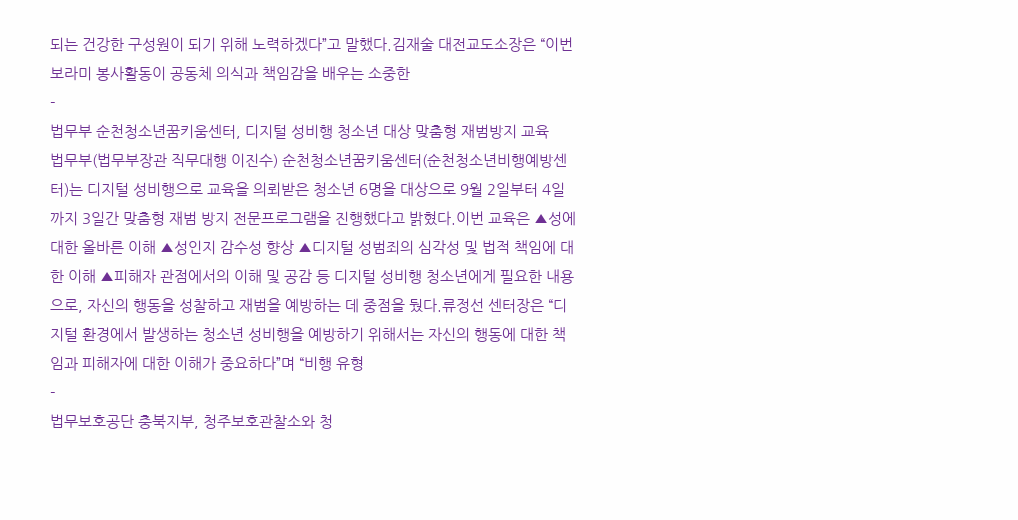되는 건강한 구성원이 되기 위해 노력하겠다”고 말했다.김재술 대전교도소장은 “이번 보라미 봉사활동이 공동체 의식과 책임감을 배우는 소중한
-
법무부 순천청소년꿈키움센터, 디지털 성비행 청소년 대상 맞춤형 재범방지 교육
법무부(법무부장관 직무대행 이진수) 순천청소년꿈키움센터(순천청소년비행예방센터)는 디지털 성비행으로 교육을 의뢰받은 청소년 6명을 대상으로 9월 2일부터 4일까지 3일간 맞춤형 재범 방지 전문프로그램을 진행했다고 밝혔다.이번 교육은 ▲성에 대한 올바른 이해 ▲성인지 감수성 향상 ▲디지털 성범죄의 심각성 및 법적 책임에 대한 이해 ▲피해자 관점에서의 이해 및 공감 등 디지털 성비행 청소년에게 필요한 내용으로, 자신의 행동을 성찰하고 재범을 예방하는 데 중점을 뒀다.류정선 센터장은 “디지털 환경에서 발생하는 청소년 성비행을 예방하기 위해서는 자신의 행동에 대한 책임과 피해자에 대한 이해가 중요하다”며 “비행 유형
-
법무보호공단 충북지부, 청주보호관찰소와 청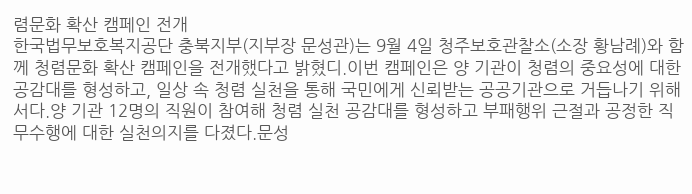렴문화 확산 캠페인 전개
한국법무보호복지공단 충북지부(지부장 문성관)는 9월 4일 청주보호관찰소(소장 황남례)와 함께 청렴문화 확산 캠페인을 전개했다고 밝혔디.이번 캠페인은 양 기관이 청렴의 중요성에 대한 공감대를 형성하고, 일상 속 청렴 실천을 통해 국민에게 신뢰받는 공공기관으로 거듭나기 위해서다.양 기관 12명의 직원이 참여해 청렴 실천 공감대를 형성하고 부패행위 근절과 공정한 직무수행에 대한 실천의지를 다졌다.문성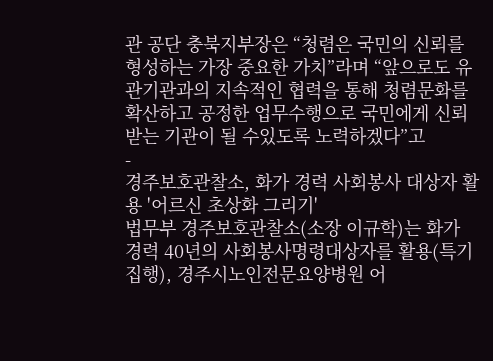관 공단 충북지부장은 “청렴은 국민의 신뢰를 형성하는 가장 중요한 가치”라며 “앞으로도 유관기관과의 지속적인 협력을 통해 청렴문화를 확산하고 공정한 업무수행으로 국민에게 신뢰받는 기관이 될 수있도록 노력하겠다”고
-
경주보호관찰소, 화가 경력 사회봉사 대상자 활용 '어르신 초상화 그리기'
법무부 경주보호관찰소(소장 이규학)는 화가 경력 40년의 사회봉사명령대상자를 활용(특기집행), 경주시노인전문요양병원 어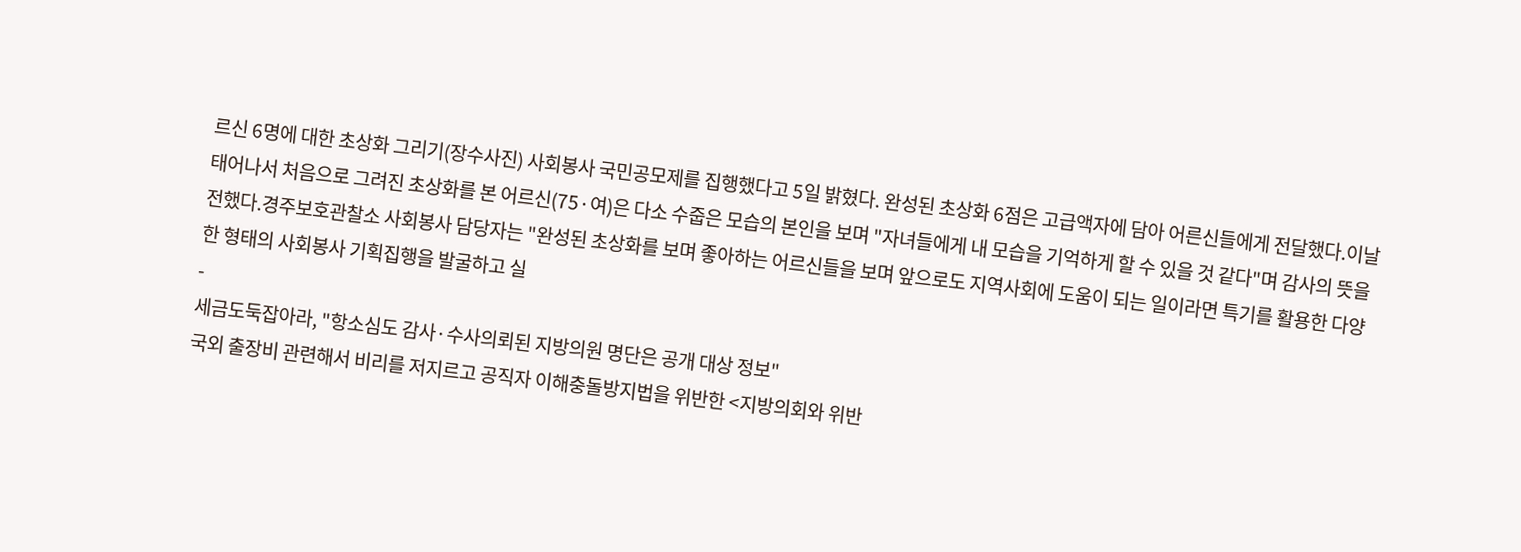르신 6명에 대한 초상화 그리기(장수사진) 사회봉사 국민공모제를 집행했다고 5일 밝혔다. 완성된 초상화 6점은 고급액자에 담아 어른신들에게 전달했다.이날 태어나서 처음으로 그려진 초상화를 본 어르신(75·여)은 다소 수줍은 모습의 본인을 보며 "자녀들에게 내 모습을 기억하게 할 수 있을 것 같다"며 감사의 뜻을 전했다.경주보호관찰소 사회봉사 담당자는 "완성된 초상화를 보며 좋아하는 어르신들을 보며 앞으로도 지역사회에 도움이 되는 일이라면 특기를 활용한 다양한 형태의 사회봉사 기획집행을 발굴하고 실
-
세금도둑잡아라, "항소심도 감사·수사의뢰된 지방의원 명단은 공개 대상 정보"
국외 출장비 관련해서 비리를 저지르고 공직자 이해충돌방지법을 위반한 <지방의회와 위반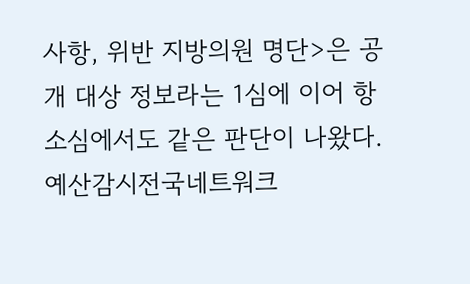사항, 위반 지방의원 명단>은 공개 대상 정보라는 1심에 이어 항소심에서도 같은 판단이 나왔다. 예산감시전국네트워크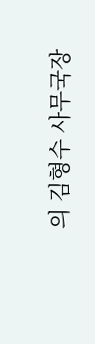의 김형수 사무국장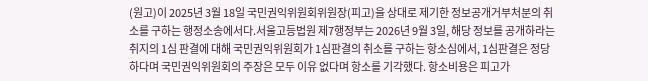(원고)이 2025년 3월 18일 국민권익위원회위원장(피고)을 상대로 제기한 정보공개거부처분의 취소를 구하는 행정소송에서다.서울고등법원 제7행정부는 2026년 9월 3일, 해당 정보를 공개하라는 취지의 1심 판결에 대해 국민권익위원회가 1심판결의 취소를 구하는 항소심에서, 1심판결은 정당하다며 국민권익위원회의 주장은 모두 이유 없다며 항소를 기각했다. 항소비용은 피고가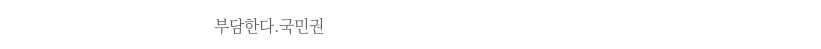부담한다.국민권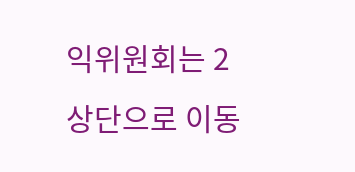익위원회는 2
상단으로 이동